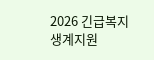2026 긴급복지 생계지원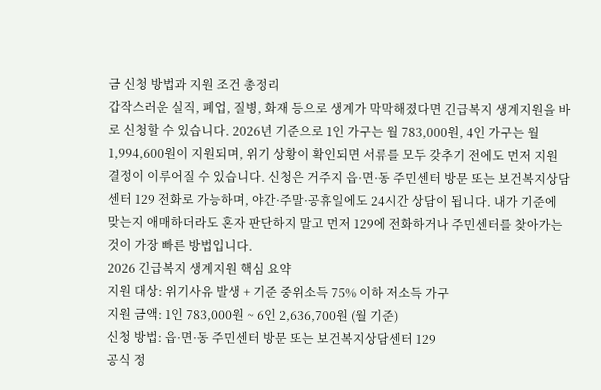금 신청 방법과 지원 조건 총정리
갑작스러운 실직, 폐업, 질병, 화재 등으로 생계가 막막해졌다면 긴급복지 생계지원을 바로 신청할 수 있습니다. 2026년 기준으로 1인 가구는 월 783,000원, 4인 가구는 월 1,994,600원이 지원되며, 위기 상황이 확인되면 서류를 모두 갖추기 전에도 먼저 지원 결정이 이루어질 수 있습니다. 신청은 거주지 읍·면·동 주민센터 방문 또는 보건복지상담센터 129 전화로 가능하며, 야간·주말·공휴일에도 24시간 상담이 됩니다. 내가 기준에 맞는지 애매하더라도 혼자 판단하지 말고 먼저 129에 전화하거나 주민센터를 찾아가는 것이 가장 빠른 방법입니다.
2026 긴급복지 생계지원 핵심 요약
지원 대상: 위기사유 발생 + 기준 중위소득 75% 이하 저소득 가구
지원 금액: 1인 783,000원 ~ 6인 2,636,700원 (월 기준)
신청 방법: 읍·면·동 주민센터 방문 또는 보건복지상담센터 129
공식 정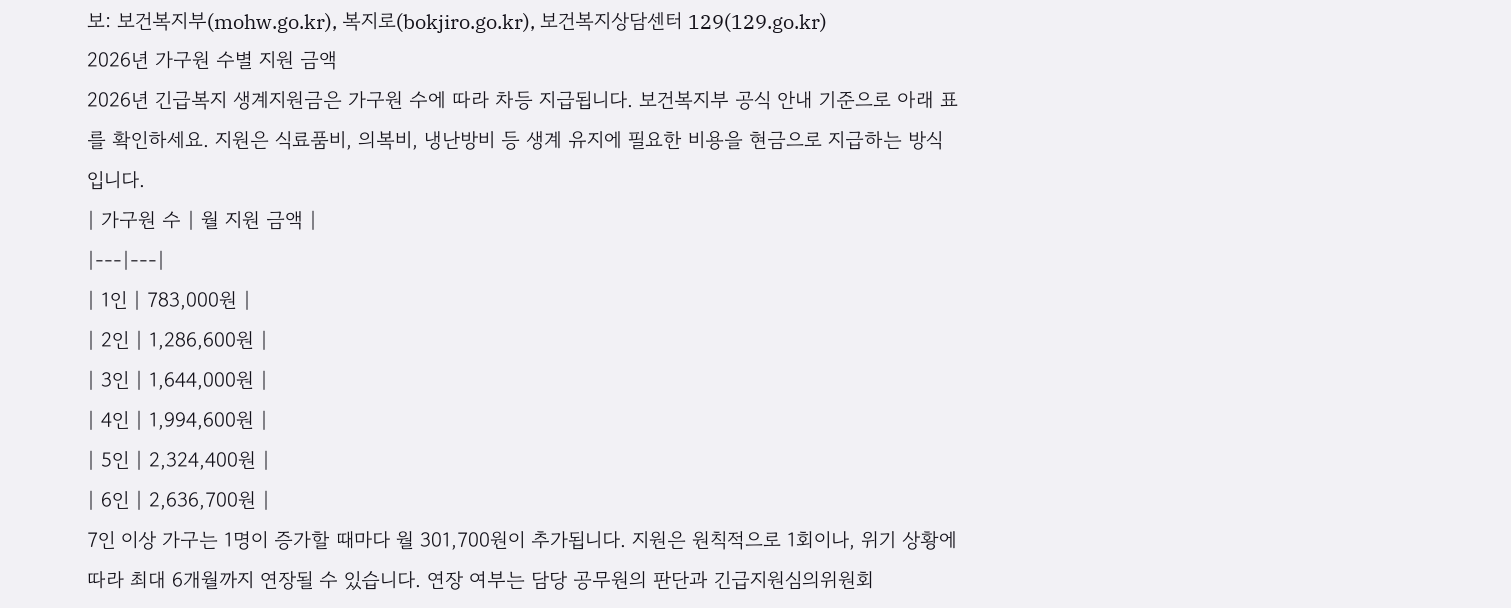보: 보건복지부(mohw.go.kr), 복지로(bokjiro.go.kr), 보건복지상담센터 129(129.go.kr)
2026년 가구원 수별 지원 금액
2026년 긴급복지 생계지원금은 가구원 수에 따라 차등 지급됩니다. 보건복지부 공식 안내 기준으로 아래 표를 확인하세요. 지원은 식료품비, 의복비, 냉난방비 등 생계 유지에 필요한 비용을 현금으로 지급하는 방식입니다.
| 가구원 수 | 월 지원 금액 |
|---|---|
| 1인 | 783,000원 |
| 2인 | 1,286,600원 |
| 3인 | 1,644,000원 |
| 4인 | 1,994,600원 |
| 5인 | 2,324,400원 |
| 6인 | 2,636,700원 |
7인 이상 가구는 1명이 증가할 때마다 월 301,700원이 추가됩니다. 지원은 원칙적으로 1회이나, 위기 상황에 따라 최대 6개월까지 연장될 수 있습니다. 연장 여부는 담당 공무원의 판단과 긴급지원심의위원회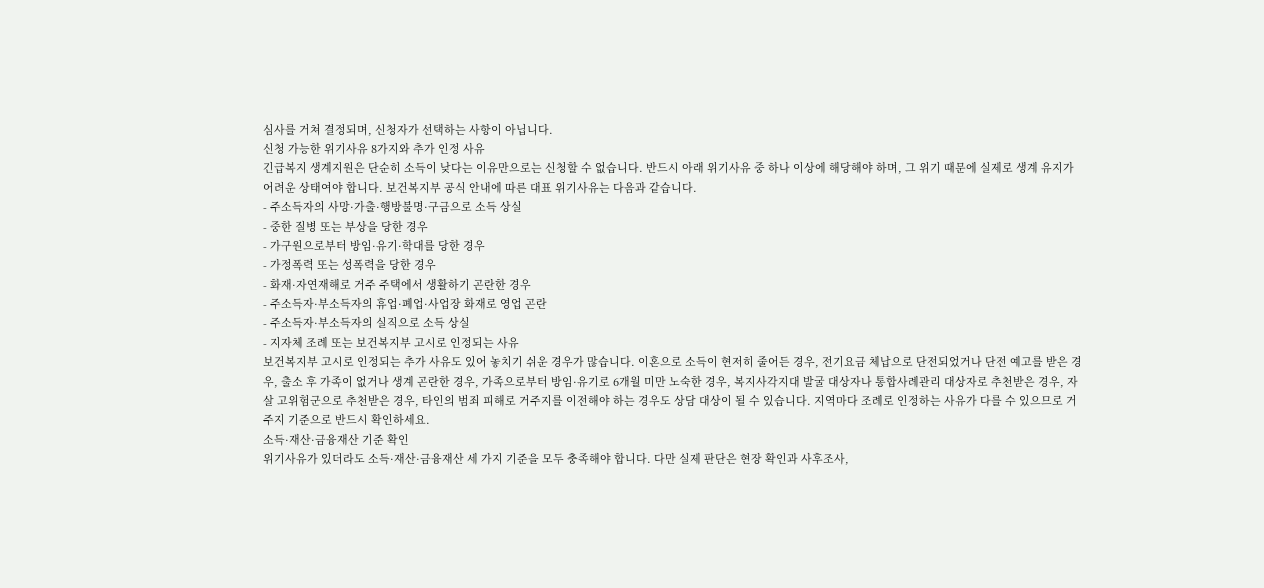심사를 거쳐 결정되며, 신청자가 선택하는 사항이 아닙니다.
신청 가능한 위기사유 8가지와 추가 인정 사유
긴급복지 생계지원은 단순히 소득이 낮다는 이유만으로는 신청할 수 없습니다. 반드시 아래 위기사유 중 하나 이상에 해당해야 하며, 그 위기 때문에 실제로 생계 유지가 어려운 상태여야 합니다. 보건복지부 공식 안내에 따른 대표 위기사유는 다음과 같습니다.
- 주소득자의 사망·가출·행방불명·구금으로 소득 상실
- 중한 질병 또는 부상을 당한 경우
- 가구원으로부터 방임·유기·학대를 당한 경우
- 가정폭력 또는 성폭력을 당한 경우
- 화재·자연재해로 거주 주택에서 생활하기 곤란한 경우
- 주소득자·부소득자의 휴업·폐업·사업장 화재로 영업 곤란
- 주소득자·부소득자의 실직으로 소득 상실
- 지자체 조례 또는 보건복지부 고시로 인정되는 사유
보건복지부 고시로 인정되는 추가 사유도 있어 놓치기 쉬운 경우가 많습니다. 이혼으로 소득이 현저히 줄어든 경우, 전기요금 체납으로 단전되었거나 단전 예고를 받은 경우, 출소 후 가족이 없거나 생계 곤란한 경우, 가족으로부터 방임·유기로 6개월 미만 노숙한 경우, 복지사각지대 발굴 대상자나 통합사례관리 대상자로 추천받은 경우, 자살 고위험군으로 추천받은 경우, 타인의 범죄 피해로 거주지를 이전해야 하는 경우도 상담 대상이 될 수 있습니다. 지역마다 조례로 인정하는 사유가 다를 수 있으므로 거주지 기준으로 반드시 확인하세요.
소득·재산·금융재산 기준 확인
위기사유가 있더라도 소득·재산·금융재산 세 가지 기준을 모두 충족해야 합니다. 다만 실제 판단은 현장 확인과 사후조사,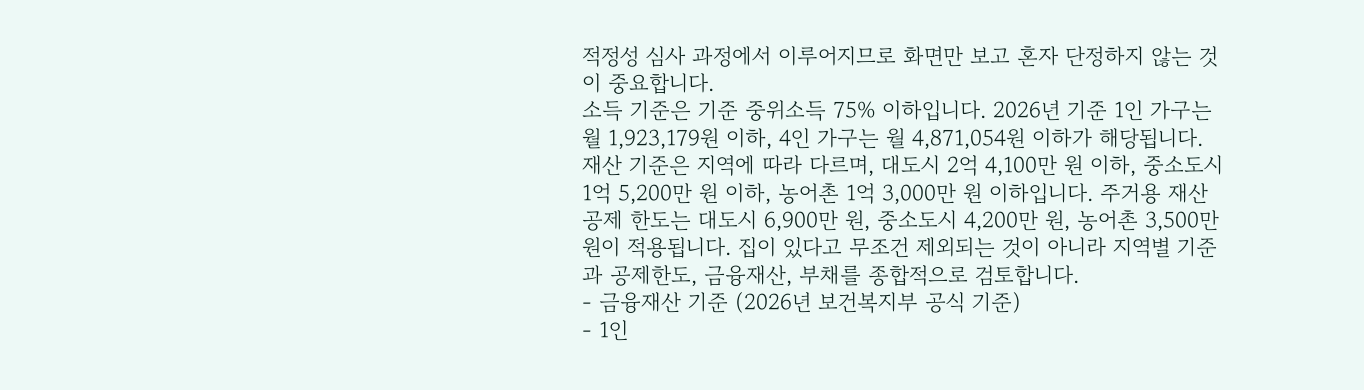적정성 심사 과정에서 이루어지므로 화면만 보고 혼자 단정하지 않는 것이 중요합니다.
소득 기준은 기준 중위소득 75% 이하입니다. 2026년 기준 1인 가구는 월 1,923,179원 이하, 4인 가구는 월 4,871,054원 이하가 해당됩니다. 재산 기준은 지역에 따라 다르며, 대도시 2억 4,100만 원 이하, 중소도시 1억 5,200만 원 이하, 농어촌 1억 3,000만 원 이하입니다. 주거용 재산 공제 한도는 대도시 6,900만 원, 중소도시 4,200만 원, 농어촌 3,500만 원이 적용됩니다. 집이 있다고 무조건 제외되는 것이 아니라 지역별 기준과 공제한도, 금융재산, 부채를 종합적으로 검토합니다.
- 금융재산 기준 (2026년 보건복지부 공식 기준)
- 1인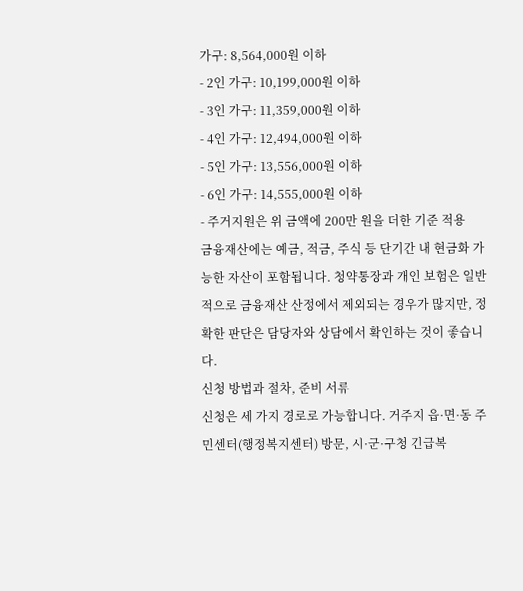가구: 8,564,000원 이하
- 2인 가구: 10,199,000원 이하
- 3인 가구: 11,359,000원 이하
- 4인 가구: 12,494,000원 이하
- 5인 가구: 13,556,000원 이하
- 6인 가구: 14,555,000원 이하
- 주거지원은 위 금액에 200만 원을 더한 기준 적용
금융재산에는 예금, 적금, 주식 등 단기간 내 현금화 가능한 자산이 포함됩니다. 청약통장과 개인 보험은 일반적으로 금융재산 산정에서 제외되는 경우가 많지만, 정확한 판단은 담당자와 상담에서 확인하는 것이 좋습니다.
신청 방법과 절차, 준비 서류
신청은 세 가지 경로로 가능합니다. 거주지 읍·면·동 주민센터(행정복지센터) 방문, 시·군·구청 긴급복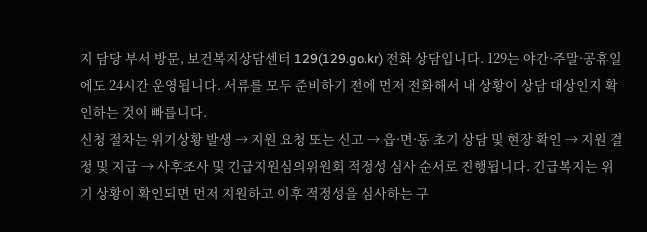지 담당 부서 방문, 보건복지상담센터 129(129.go.kr) 전화 상담입니다. 129는 야간·주말·공휴일에도 24시간 운영됩니다. 서류를 모두 준비하기 전에 먼저 전화해서 내 상황이 상담 대상인지 확인하는 것이 빠릅니다.
신청 절차는 위기상황 발생 → 지원 요청 또는 신고 → 읍·면·동 초기 상담 및 현장 확인 → 지원 결정 및 지급 → 사후조사 및 긴급지원심의위원회 적정성 심사 순서로 진행됩니다. 긴급복지는 위기 상황이 확인되면 먼저 지원하고 이후 적정성을 심사하는 구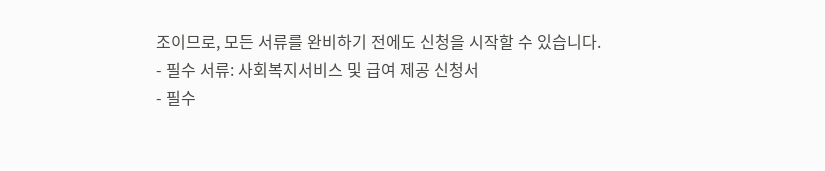조이므로, 모든 서류를 완비하기 전에도 신청을 시작할 수 있습니다.
- 필수 서류: 사회복지서비스 및 급여 제공 신청서
- 필수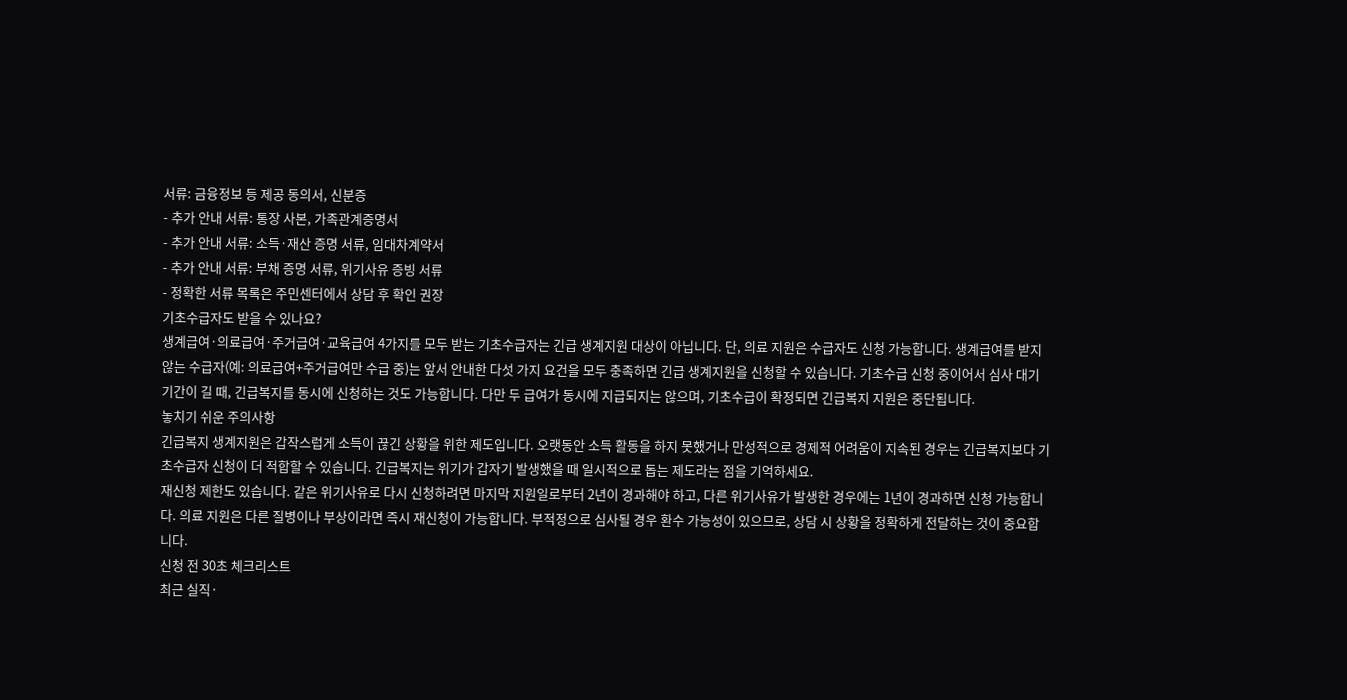서류: 금융정보 등 제공 동의서, 신분증
- 추가 안내 서류: 통장 사본, 가족관계증명서
- 추가 안내 서류: 소득·재산 증명 서류, 임대차계약서
- 추가 안내 서류: 부채 증명 서류, 위기사유 증빙 서류
- 정확한 서류 목록은 주민센터에서 상담 후 확인 권장
기초수급자도 받을 수 있나요?
생계급여·의료급여·주거급여·교육급여 4가지를 모두 받는 기초수급자는 긴급 생계지원 대상이 아닙니다. 단, 의료 지원은 수급자도 신청 가능합니다. 생계급여를 받지 않는 수급자(예: 의료급여+주거급여만 수급 중)는 앞서 안내한 다섯 가지 요건을 모두 충족하면 긴급 생계지원을 신청할 수 있습니다. 기초수급 신청 중이어서 심사 대기 기간이 길 때, 긴급복지를 동시에 신청하는 것도 가능합니다. 다만 두 급여가 동시에 지급되지는 않으며, 기초수급이 확정되면 긴급복지 지원은 중단됩니다.
놓치기 쉬운 주의사항
긴급복지 생계지원은 갑작스럽게 소득이 끊긴 상황을 위한 제도입니다. 오랫동안 소득 활동을 하지 못했거나 만성적으로 경제적 어려움이 지속된 경우는 긴급복지보다 기초수급자 신청이 더 적합할 수 있습니다. 긴급복지는 위기가 갑자기 발생했을 때 일시적으로 돕는 제도라는 점을 기억하세요.
재신청 제한도 있습니다. 같은 위기사유로 다시 신청하려면 마지막 지원일로부터 2년이 경과해야 하고, 다른 위기사유가 발생한 경우에는 1년이 경과하면 신청 가능합니다. 의료 지원은 다른 질병이나 부상이라면 즉시 재신청이 가능합니다. 부적정으로 심사될 경우 환수 가능성이 있으므로, 상담 시 상황을 정확하게 전달하는 것이 중요합니다.
신청 전 30초 체크리스트
최근 실직·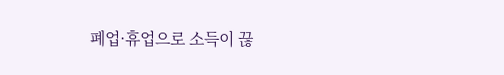폐업·휴업으로 소득이 끊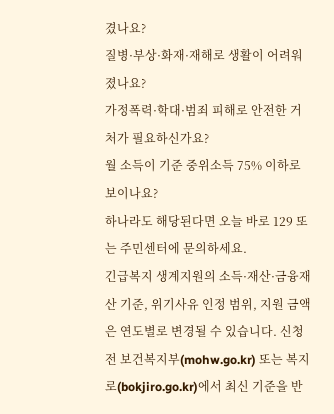겼나요?
질병·부상·화재·재해로 생활이 어려워졌나요?
가정폭력·학대·범죄 피해로 안전한 거처가 필요하신가요?
월 소득이 기준 중위소득 75% 이하로 보이나요?
하나라도 해당된다면 오늘 바로 129 또는 주민센터에 문의하세요.
긴급복지 생계지원의 소득·재산·금융재산 기준, 위기사유 인정 범위, 지원 금액은 연도별로 변경될 수 있습니다. 신청 전 보건복지부(mohw.go.kr) 또는 복지로(bokjiro.go.kr)에서 최신 기준을 반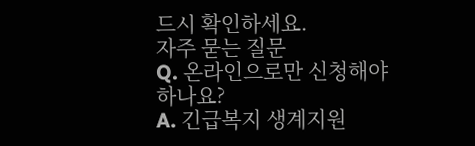드시 확인하세요.
자주 묻는 질문
Q. 온라인으로만 신청해야 하나요?
A. 긴급복지 생계지원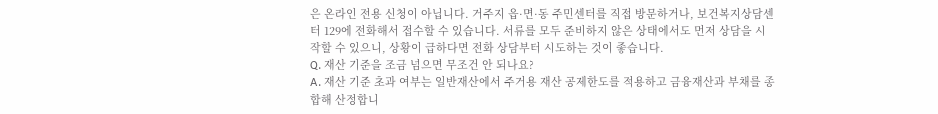은 온라인 전용 신청이 아닙니다. 거주지 읍·면·동 주민센터를 직접 방문하거나, 보건복지상담센터 129에 전화해서 접수할 수 있습니다. 서류를 모두 준비하지 않은 상태에서도 먼저 상담을 시작할 수 있으니, 상황이 급하다면 전화 상담부터 시도하는 것이 좋습니다.
Q. 재산 기준을 조금 넘으면 무조건 안 되나요?
A. 재산 기준 초과 여부는 일반재산에서 주거용 재산 공제한도를 적용하고 금융재산과 부채를 종합해 산정합니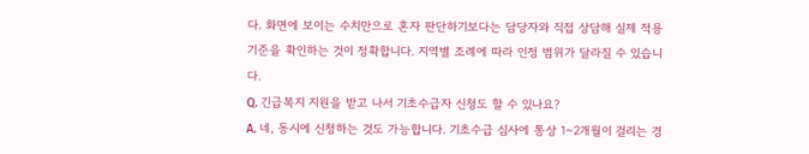다. 화면에 보이는 수치만으로 혼자 판단하기보다는 담당자와 직접 상담해 실제 적용 기준을 확인하는 것이 정확합니다. 지역별 조례에 따라 인정 범위가 달라질 수 있습니다.
Q. 긴급복지 지원을 받고 나서 기초수급자 신청도 할 수 있나요?
A. 네, 동시에 신청하는 것도 가능합니다. 기초수급 심사에 통상 1~2개월이 걸리는 경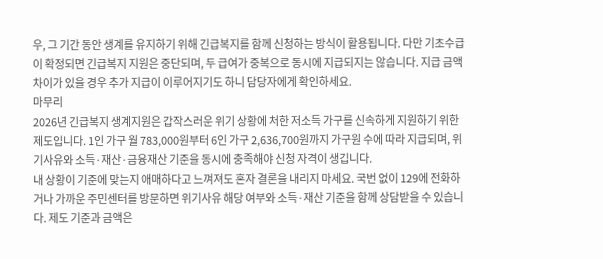우, 그 기간 동안 생계를 유지하기 위해 긴급복지를 함께 신청하는 방식이 활용됩니다. 다만 기초수급이 확정되면 긴급복지 지원은 중단되며, 두 급여가 중복으로 동시에 지급되지는 않습니다. 지급 금액 차이가 있을 경우 추가 지급이 이루어지기도 하니 담당자에게 확인하세요.
마무리
2026년 긴급복지 생계지원은 갑작스러운 위기 상황에 처한 저소득 가구를 신속하게 지원하기 위한 제도입니다. 1인 가구 월 783,000원부터 6인 가구 2,636,700원까지 가구원 수에 따라 지급되며, 위기사유와 소득·재산·금융재산 기준을 동시에 충족해야 신청 자격이 생깁니다.
내 상황이 기준에 맞는지 애매하다고 느껴져도 혼자 결론을 내리지 마세요. 국번 없이 129에 전화하거나 가까운 주민센터를 방문하면 위기사유 해당 여부와 소득·재산 기준을 함께 상담받을 수 있습니다. 제도 기준과 금액은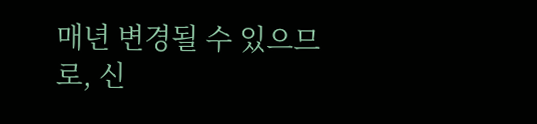매년 변경될 수 있으므로, 신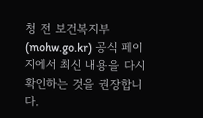청 전 보건복지부(mohw.go.kr) 공식 페이지에서 최신 내용을 다시 확인하는 것을 권장합니다.